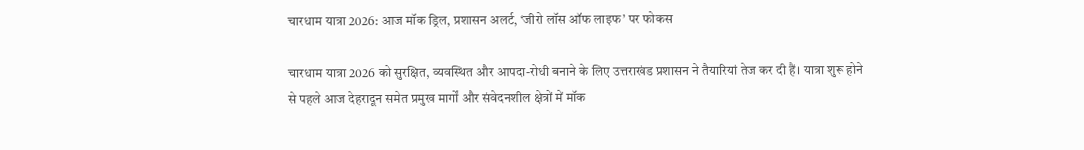चारधाम यात्रा 2026: आज मॉक ड्रिल, प्रशासन अलर्ट, ‘जीरो लॉस ऑफ लाइफ’ पर फोकस

चारधाम यात्रा 2026 को सुरक्षित, व्यवस्थित और आपदा-रोधी बनाने के लिए उत्तराखंड प्रशासन ने तैयारियां तेज कर दी हैं। यात्रा शुरू होने से पहले आज देहरादून समेत प्रमुख मार्गों और संवेदनशील क्षेत्रों में मॉक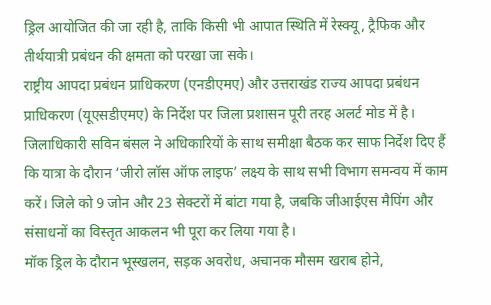ड्रिल आयोजित की जा रही है, ताकि किसी भी आपात स्थिति में रेस्क्यू, ट्रैफिक और तीर्थयात्री प्रबंधन की क्षमता को परखा जा सके।
राष्ट्रीय आपदा प्रबंधन प्राधिकरण (एनडीएमए) और उत्तराखंड राज्य आपदा प्रबंधन प्राधिकरण (यूएसडीएमए) के निर्देश पर जिला प्रशासन पूरी तरह अलर्ट मोड में है। जिलाधिकारी सविन बंसल ने अधिकारियों के साथ समीक्षा बैठक कर साफ निर्देश दिए हैं कि यात्रा के दौरान ‘जीरो लॉस ऑफ लाइफ’ लक्ष्य के साथ सभी विभाग समन्वय में काम करें। जिले को 9 जोन और 23 सेक्टरों में बांटा गया है, जबकि जीआईएस मैपिंग और संसाधनों का विस्तृत आकलन भी पूरा कर लिया गया है।
मॉक ड्रिल के दौरान भूस्खलन, सड़क अवरोध, अचानक मौसम खराब होने,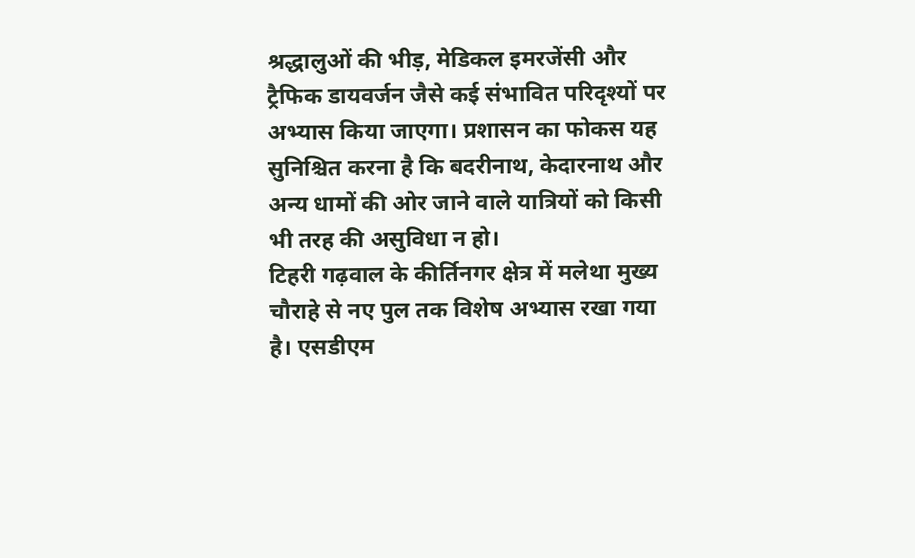श्रद्धालुओं की भीड़, मेडिकल इमरजेंसी और ट्रैफिक डायवर्जन जैसे कई संभावित परिदृश्यों पर अभ्यास किया जाएगा। प्रशासन का फोकस यह सुनिश्चित करना है कि बदरीनाथ, केदारनाथ और अन्य धामों की ओर जाने वाले यात्रियों को किसी भी तरह की असुविधा न हो।
टिहरी गढ़वाल के कीर्तिनगर क्षेत्र में मलेथा मुख्य चौराहे से नए पुल तक विशेष अभ्यास रखा गया है। एसडीएम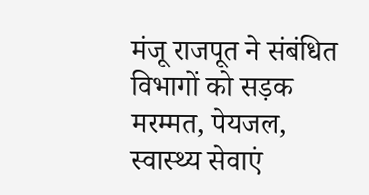मंजू राजपूत ने संबंधित विभागों को सड़क मरम्मत, पेयजल, स्वास्थ्य सेवाएं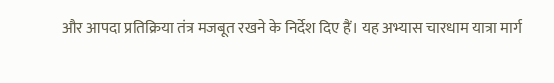और आपदा प्रतिक्रिया तंत्र मजबूत रखने के निर्देश दिए हैं। यह अभ्यास चारधाम यात्रा मार्ग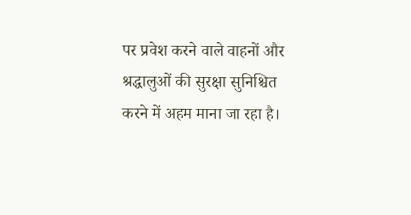पर प्रवेश करने वाले वाहनों और श्रद्धालुओं की सुरक्षा सुनिश्चित करने में अहम माना जा रहा है।